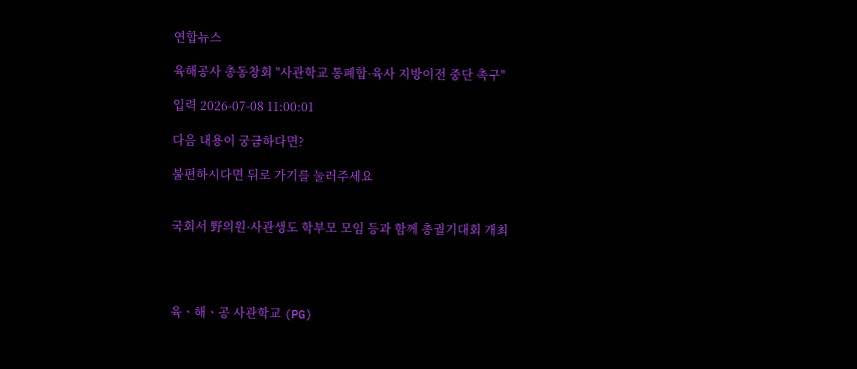연합뉴스

육해공사 총동창회 "사관학교 통폐합·육사 지방이전 중단 촉구"

입력 2026-07-08 11:00:01

다음 내용이 궁금하다면?

불편하시다면 뒤로 가기를 눌러주세요


국회서 野의원·사관생도 학부모 모임 등과 함께 총궐기대회 개최




육ㆍ해ㆍ공 사관학교 (PG)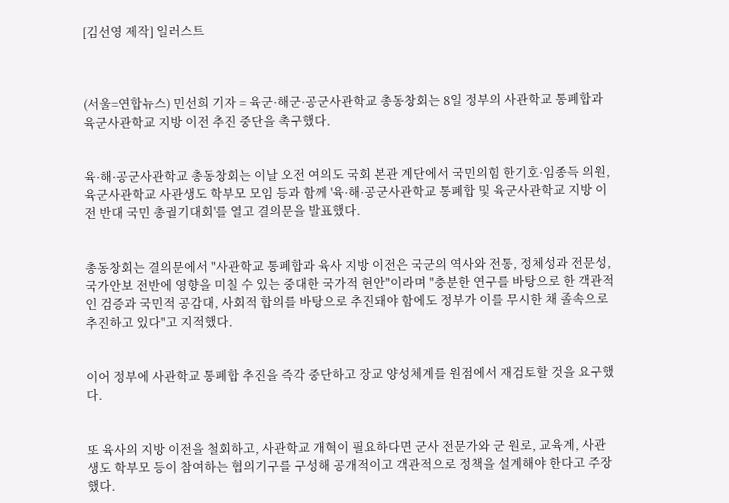[김선영 제작] 일러스트



(서울=연합뉴스) 민선희 기자 = 육군·해군·공군사관학교 총동창회는 8일 정부의 사관학교 통폐합과 육군사관학교 지방 이전 추진 중단을 촉구했다.


육·해·공군사관학교 총동창회는 이날 오전 여의도 국회 본관 계단에서 국민의힘 한기호·임종득 의원, 육군사관학교 사관생도 학부모 모임 등과 함께 '육·해·공군사관학교 통폐합 및 육군사관학교 지방 이전 반대 국민 총궐기대회'를 열고 결의문을 발표했다.


총동창회는 결의문에서 "사관학교 통폐합과 육사 지방 이전은 국군의 역사와 전통, 정체성과 전문성, 국가안보 전반에 영향을 미칠 수 있는 중대한 국가적 현안"이라며 "충분한 연구를 바탕으로 한 객관적인 검증과 국민적 공감대, 사회적 합의를 바탕으로 추진돼야 함에도 정부가 이를 무시한 채 졸속으로 추진하고 있다"고 지적했다.


이어 정부에 사관학교 통폐합 추진을 즉각 중단하고 장교 양성체계를 원점에서 재검토할 것을 요구했다.


또 육사의 지방 이전을 철회하고, 사관학교 개혁이 필요하다면 군사 전문가와 군 원로, 교육계, 사관생도 학부모 등이 참여하는 협의기구를 구성해 공개적이고 객관적으로 정책을 설계해야 한다고 주장했다.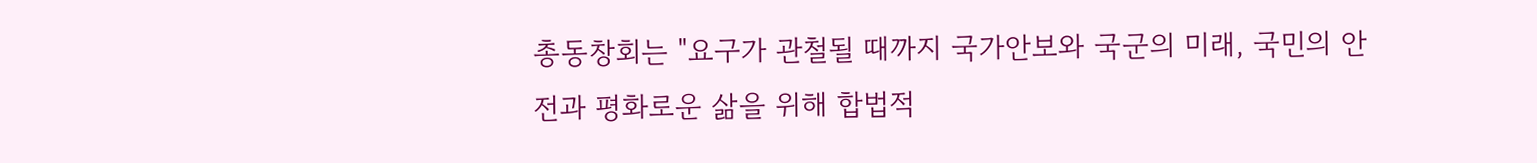총동창회는 "요구가 관철될 때까지 국가안보와 국군의 미래, 국민의 안전과 평화로운 삶을 위해 합법적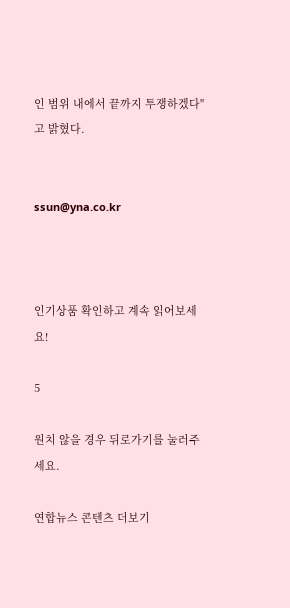인 범위 내에서 끝까지 투쟁하겠다"고 밝혔다.


ssun@yna.co.kr



인기상품 확인하고 계속 읽어보세요!

5

원치 않을 경우 뒤로가기를 눌러주세요.

연합뉴스 콘텐츠 더보기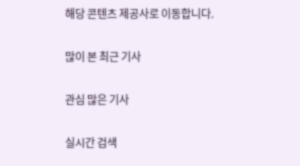해당 콘텐츠 제공사로 이동합니다.

많이 본 최근 기사

관심 많은 기사

실시간 검색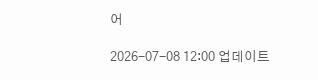어

2026-07-08 12:00 업데이트